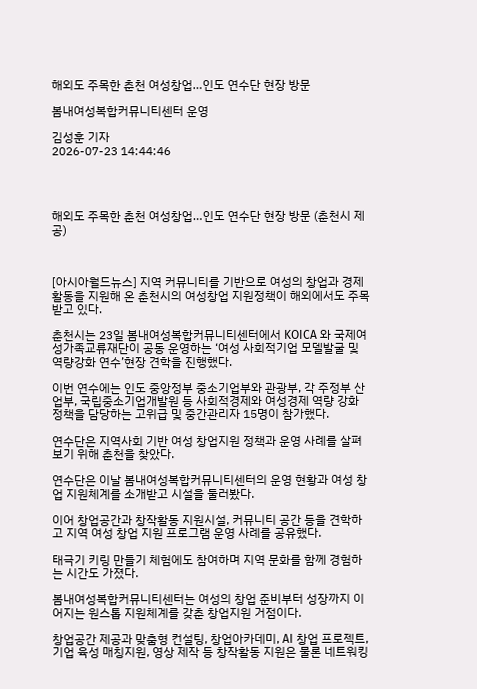해외도 주목한 춘천 여성창업…인도 연수단 현장 방문

봄내여성복합커뮤니티센터 운영

김성훈 기자
2026-07-23 14:44:46




해외도 주목한 춘천 여성창업…인도 연수단 현장 방문 (춘천시 제공)



[아시아월드뉴스] 지역 커뮤니티를 기반으로 여성의 창업과 경제활동을 지원해 온 춘천시의 여성창업 지원정책이 해외에서도 주목받고 있다.

춘천시는 23일 봄내여성복합커뮤니티센터에서 KOICA 와 국제여성가족교류재단이 공동 운영하는 ‘여성 사회적기업 모델발굴 및 역량강화 연수’현장 견학을 진행했다.

이번 연수에는 인도 중앙정부 중소기업부와 관광부, 각 주정부 산업부, 국립중소기업개발원 등 사회적경제와 여성경제 역량 강화 정책을 담당하는 고위급 및 중간관리자 15명이 참가했다.

연수단은 지역사회 기반 여성 창업지원 정책과 운영 사례를 살펴보기 위해 춘천을 찾았다.

연수단은 이날 봄내여성복합커뮤니티센터의 운영 현황과 여성 창업 지원체계를 소개받고 시설을 둘러봤다.

이어 창업공간과 창작활동 지원시설, 커뮤니티 공간 등을 견학하고 지역 여성 창업 지원 프로그램 운영 사례를 공유했다.

태극기 키링 만들기 체험에도 참여하며 지역 문화를 함께 경험하는 시간도 가졌다.

봄내여성복합커뮤니티센터는 여성의 창업 준비부터 성장까지 이어지는 원스톱 지원체계를 갖춘 창업지원 거점이다.

창업공간 제공과 맞춤형 컨설팅, 창업아카데미, AI 창업 프로젝트, 기업 육성 매칭지원, 영상 제작 등 창작활동 지원은 물론 네트워킹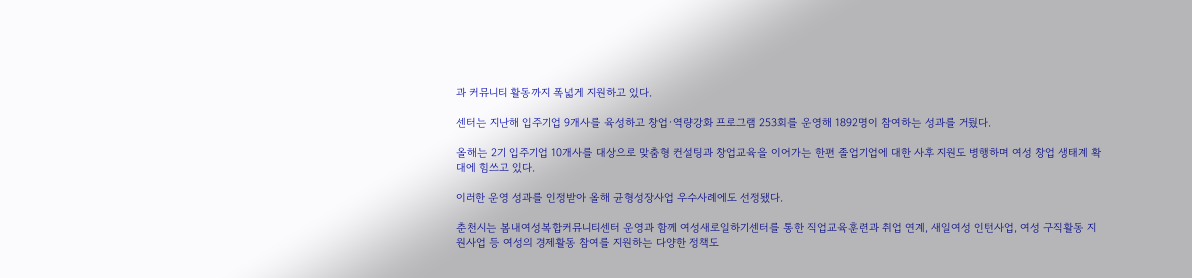과 커뮤니티 활동까지 폭넓게 지원하고 있다.

센터는 지난해 입주기업 9개사를 육성하고 창업·역량강화 프로그램 253회를 운영해 1892명이 참여하는 성과를 거뒀다.

올해는 2기 입주기업 10개사를 대상으로 맞춤형 컨설팅과 창업교육을 이어가는 한편 졸업기업에 대한 사후 지원도 병행하며 여성 창업 생태계 확대에 힘쓰고 있다.

이러한 운영 성과를 인정받아 올해 균형성장사업 우수사례에도 선정됐다.

춘천시는 봄내여성복합커뮤니티센터 운영과 함께 여성새로일하기센터를 통한 직업교육훈련과 취업 연계, 새일여성 인턴사업, 여성 구직활동 지원사업 등 여성의 경제활동 참여를 지원하는 다양한 정책도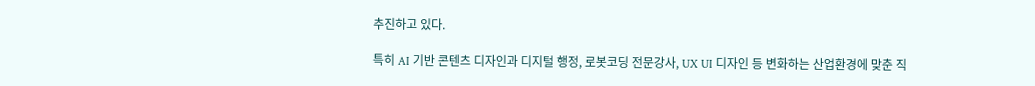추진하고 있다.

특히 AI 기반 콘텐츠 디자인과 디지털 행정, 로봇코딩 전문강사, UX UI 디자인 등 변화하는 산업환경에 맞춘 직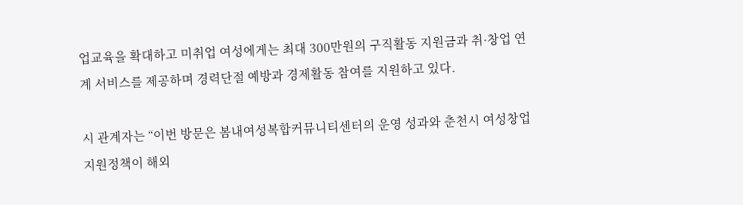업교육을 확대하고 미취업 여성에게는 최대 300만원의 구직활동 지원금과 취·창업 연계 서비스를 제공하며 경력단절 예방과 경제활동 참여를 지원하고 있다.

시 관계자는 “이번 방문은 봄내여성복합커뮤니티센터의 운영 성과와 춘천시 여성창업 지원정책이 해외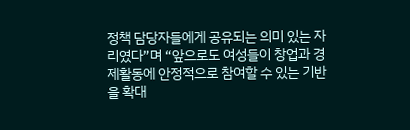정책 담당자들에게 공유되는 의미 있는 자리였다”며 “앞으로도 여성들이 창업과 경제활동에 안정적으로 참여할 수 있는 기반을 확대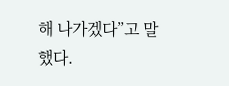해 나가겠다”고 말했다.